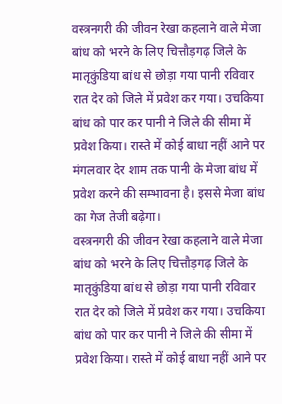वस्त्रनगरी की जीवन रेखा कहलाने वाले मेजा बांध को भरने के लिए चित्तौड़गढ़ जिले के मातृकुंडिया बांध से छोड़ा गया पानी रविवार रात देर को जिले में प्रवेश कर गया। उचकिया बांध को पार कर पानी ने जिले की सीमा में प्रवेश किया। रास्ते में कोई बाधा नहीं आने पर मंगलवार देर शाम तक पानी के मेजा बांध में प्रवेश करने की सम्भावना है। इससे मेजा बांध का गेज तेजी बढ़ेगा।
वस्त्रनगरी की जीवन रेखा कहलाने वाले मेजा बांध को भरने के लिए चित्तौड़गढ़ जिले के मातृकुंडिया बांध से छोड़ा गया पानी रविवार रात देर को जिले में प्रवेश कर गया। उचकिया बांध को पार कर पानी ने जिले की सीमा में प्रवेश किया। रास्ते में कोई बाधा नहीं आने पर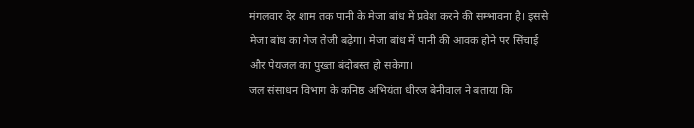मंगलवार देर शाम तक पानी के मेजा बांध में प्रवेश करने की सम्भावना है। इससे मेजा बांध का गेज तेजी बढ़ेगा। मेजा बांध में पानी की आवक होने पर सिंचाई और पेयजल का पुख्ता बंदोबस्त हो सकेगा।
जल संसाधन विभाग के कनिष्ठ अभियंता धीरज बेनीवाल ने बताया कि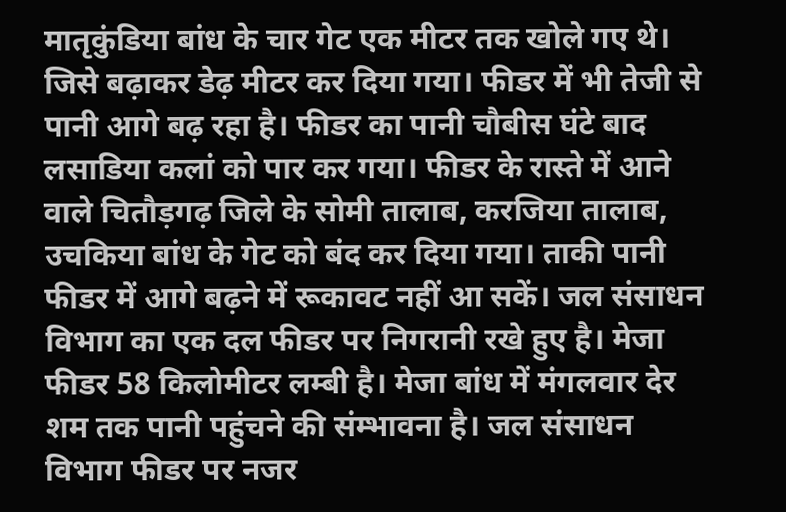मातृकुंडिया बांध के चार गेट एक मीटर तक खोले गए थे। जिसे बढ़ाकर डेढ़ मीटर कर दिया गया। फीडर में भी तेजी से पानी आगे बढ़ रहा है। फीडर का पानी चौबीस घंटे बाद लसाडिया कलां को पार कर गया। फीडर के रास्ते में आने वाले चितौड़गढ़ जिले के सोमी तालाब, करजिया तालाब, उचकिया बांध के गेट को बंद कर दिया गया। ताकी पानी फीडर में आगे बढ़ने में रूकावट नहीं आ सकें। जल संसाधन विभाग का एक दल फीडर पर निगरानी रखे हुए है। मेजा फीडर 58 किलोमीटर लम्बी है। मेजा बांध में मंगलवार देर शम तक पानी पहुंचने की संम्भावना है। जल संसाधन विभाग फीडर पर नजर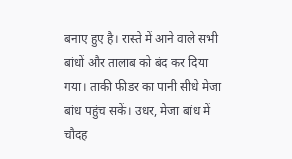बनाए हुए है। रास्ते में आने वाले सभी बांधों और तालाब को बंद कर दिया गया। ताकी फीडर का पानी सीधे मेजा बांध पहुंच सकें। उधर, मेजा बांध में चौदह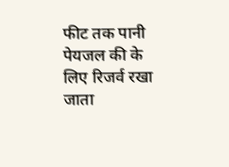फीट तक पानी पेयजल की के लिए रिजर्व रखा जाता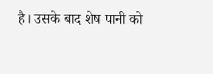है। उसके बाद शेष पानी को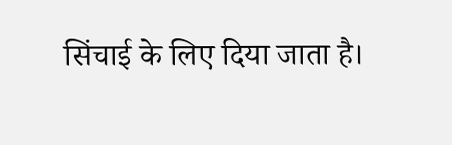सिंचाई के लिए दिया जाता है।